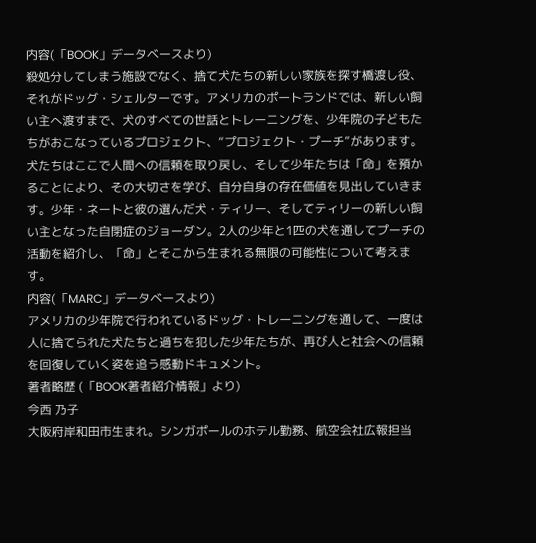内容(「BOOK」データベースより)
殺処分してしまう施設でなく、捨て犬たちの新しい家族を探す橋渡し役、それがドッグ・シェルターです。アメリカのポートランドでは、新しい飼い主へ渡すまで、犬のすべての世話とトレーニングを、少年院の子どもたちがおこなっているプロジェクト、“プロジェクト・プーチ”があります。犬たちはここで人間への信頼を取り戻し、そして少年たちは「命」を預かることにより、その大切さを学び、自分自身の存在価値を見出していきます。少年・ネートと彼の選んだ犬・ティリー、そしてティリーの新しい飼い主となった自閉症のジョーダン。2人の少年と1匹の犬を通してプーチの活動を紹介し、「命」とそこから生まれる無限の可能性について考えます。
内容(「MARC」データベースより)
アメリカの少年院で行われているドッグ・トレーニングを通して、一度は人に捨てられた犬たちと過ちを犯した少年たちが、再び人と社会への信頼を回復していく姿を追う感動ドキュメント。
著者略歴 (「BOOK著者紹介情報」より)
今西 乃子
大阪府岸和田市生まれ。シンガポールのホテル勤務、航空会社広報担当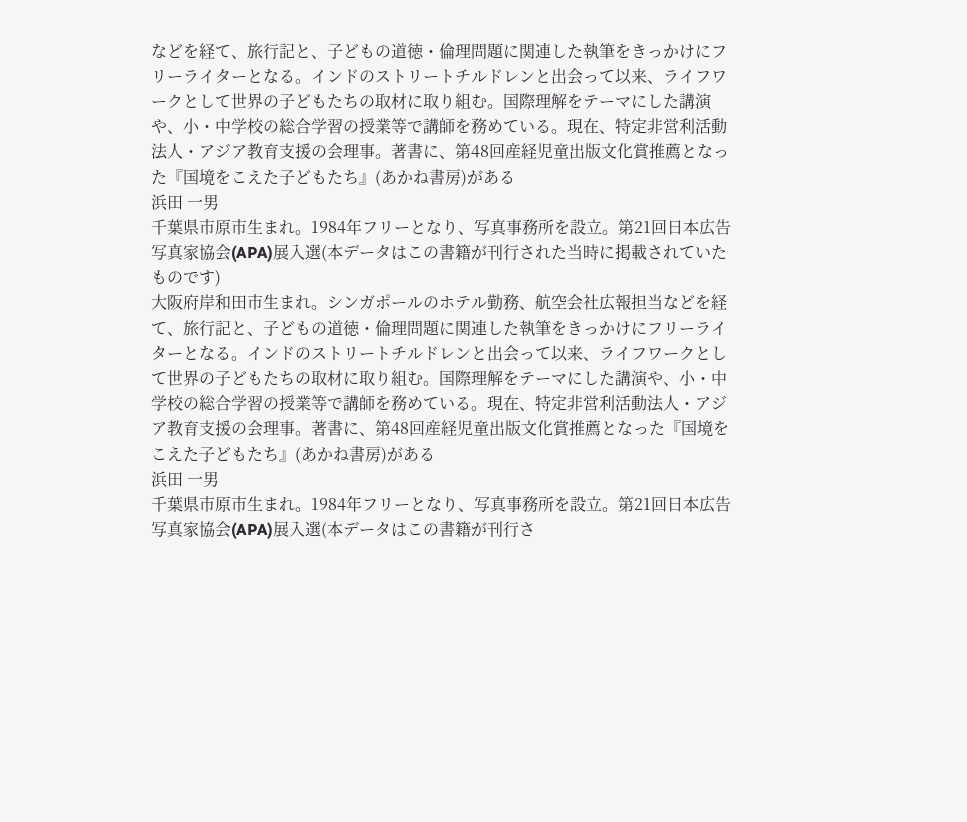などを経て、旅行記と、子どもの道徳・倫理問題に関連した執筆をきっかけにフリーライターとなる。インドのストリートチルドレンと出会って以来、ライフワークとして世界の子どもたちの取材に取り組む。国際理解をテーマにした講演や、小・中学校の総合学習の授業等で講師を務めている。現在、特定非営利活動法人・アジア教育支援の会理事。著書に、第48回産経児童出版文化賞推薦となった『国境をこえた子どもたち』(あかね書房)がある
浜田 一男
千葉県市原市生まれ。1984年フリーとなり、写真事務所を設立。第21回日本広告写真家協会(APA)展入選(本データはこの書籍が刊行された当時に掲載されていたものです)
大阪府岸和田市生まれ。シンガポールのホテル勤務、航空会社広報担当などを経て、旅行記と、子どもの道徳・倫理問題に関連した執筆をきっかけにフリーライターとなる。インドのストリートチルドレンと出会って以来、ライフワークとして世界の子どもたちの取材に取り組む。国際理解をテーマにした講演や、小・中学校の総合学習の授業等で講師を務めている。現在、特定非営利活動法人・アジア教育支援の会理事。著書に、第48回産経児童出版文化賞推薦となった『国境をこえた子どもたち』(あかね書房)がある
浜田 一男
千葉県市原市生まれ。1984年フリーとなり、写真事務所を設立。第21回日本広告写真家協会(APA)展入選(本データはこの書籍が刊行さ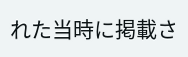れた当時に掲載さ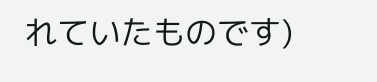れていたものです)